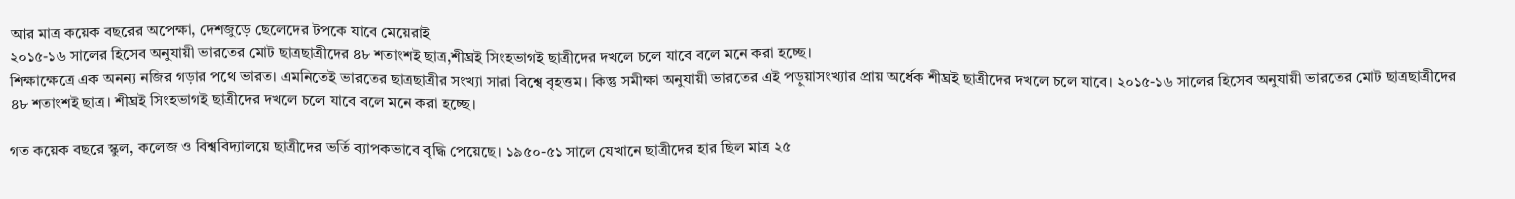আর মাত্র কয়েক বছরের অপেক্ষা, দেশজুড়ে ছেলেদের টপকে যাবে মেয়েরাই
২০১৫-১৬ সালের হিসেব অনুযায়ী ভারতের মোট ছাত্রছাত্রীদের ৪৮ শতাংশই ছাত্র,শীঘ্রই সিংহভাগই ছাত্রীদের দখলে চলে যাবে বলে মনে করা হচ্ছে।
শিক্ষাক্ষেত্রে এক অনন্য নজির গড়ার পথে ভারত। এমনিতেই ভারতের ছাত্রছাত্রীর সংখ্যা সারা বিশ্বে বৃহত্তম। কিন্তু সমীক্ষা অনুযায়ী ভারতের এই পড়ুয়াসংখ্যার প্রায় অর্ধেক শীঘ্রই ছাত্রীদের দখলে চলে যাবে। ২০১৫-১৬ সালের হিসেব অনুযায়ী ভারতের মোট ছাত্রছাত্রীদের ৪৮ শতাংশই ছাত্র। শীঘ্রই সিংহভাগই ছাত্রীদের দখলে চলে যাবে বলে মনে করা হচ্ছে।

গত কয়েক বছরে স্কুল, কলেজ ও বিশ্ববিদ্যালয়ে ছাত্রীদের ভর্তি ব্যাপকভাবে বৃদ্ধি পেয়েছে। ১৯৫০-৫১ সালে যেখানে ছাত্রীদের হার ছিল মাত্র ২৫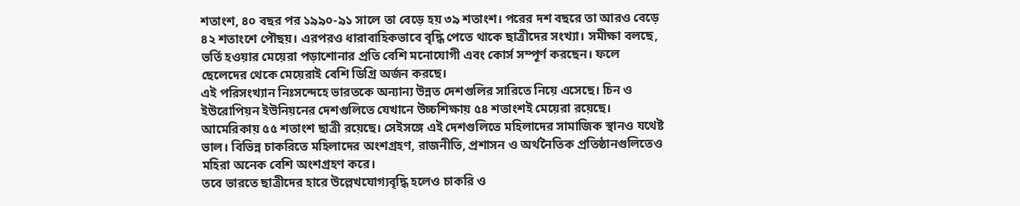শতাংশ, ৪০ বছর পর ১৯৯০-৯১ সালে তা বেড়ে হয় ৩৯ শতাংশ। পরের দশ বছরে তা আরও বেড়ে ৪২ শতাংশে পৌছয়। এরপরও ধারাবাহিকভাবে বৃদ্ধি পেতে থাকে ছাত্রীদের সংখ্যা। সমীক্ষা বলছে, ভর্তি হওয়ার মেয়েরা পড়াশোনার প্রতি বেশি মনোযোগী এবং কোর্স সম্পূর্ণ করছেন। ফলে ছেলেদের থেকে মেয়েরাই বেশি ডিগ্রি অর্জন করছে।
এই পরিসংখ্যান নিঃসন্দেহে ভারতকে অন্যান্য উন্নত দেশগুলির সারিতে নিয়ে এসেছে। চিন ও ইউরোপিয়ন ইউনিয়নের দেশগুলিতে যেখানে উচ্চশিক্ষায় ৫৪ শতাংশই মেয়েরা রয়েছে। আমেরিকায় ৫৫ শতাংশ ছাত্রী রয়েছে। সেইসঙ্গে এই দেশগুলিতে মহিলাদের সামাজিক স্থানও যথেষ্ট ভাল। বিভিন্ন চাকরিতে মহিলাদের অংশগ্রহণ, রাজনীতি, প্রশাসন ও অর্থনৈতিক প্রতিষ্ঠানগুলিতেও মহিরা অনেক বেশি অংশগ্রহণ করে।
তবে ভারতে ছাত্রীদের হারে উল্লেখযোগ্যবৃদ্ধি হলেও চাকরি ও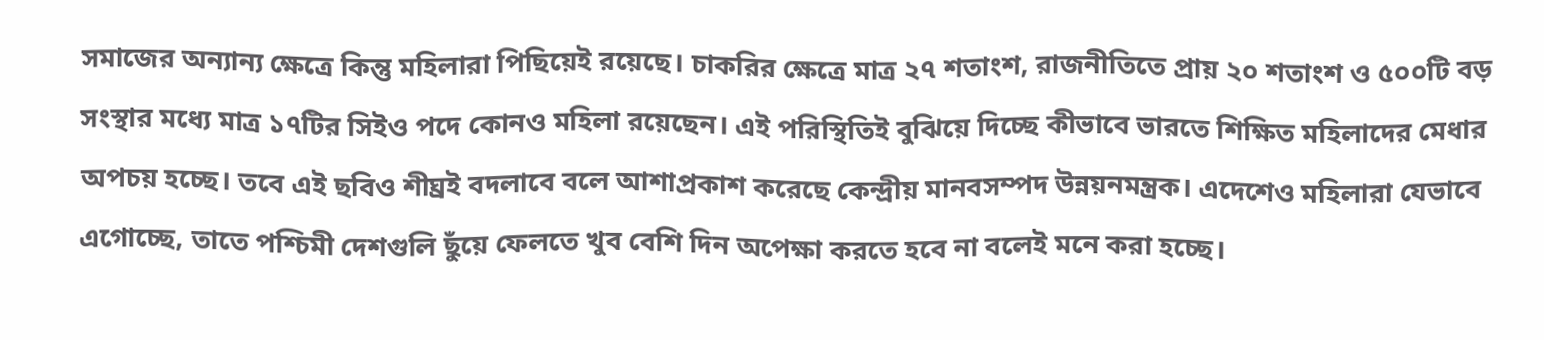সমাজের অন্যান্য ক্ষেত্রে কিন্তু মহিলারা পিছিয়েই রয়েছে। চাকরির ক্ষেত্রে মাত্র ২৭ শতাংশ, রাজনীতিতে প্রায় ২০ শতাংশ ও ৫০০টি বড় সংস্থার মধ্যে মাত্র ১৭টির সিইও পদে কোনও মহিলা রয়েছেন। এই পরিস্থিতিই বুঝিয়ে দিচ্ছে কীভাবে ভারতে শিক্ষিত মহিলাদের মেধার অপচয় হচ্ছে। তবে এই ছবিও শীঘ্রই বদলাবে বলে আশাপ্রকাশ করেছে কেন্দ্রীয় মানবসম্পদ উন্নয়নমন্ত্রক। এদেশেও মহিলারা যেভাবে এগোচ্ছে, তাতে পশ্চিমী দেশগুলি ছুঁয়ে ফেলতে খুব বেশি দিন অপেক্ষা করতে হবে না বলেই মনে করা হচ্ছে।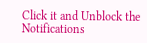Click it and Unblock the Notifications